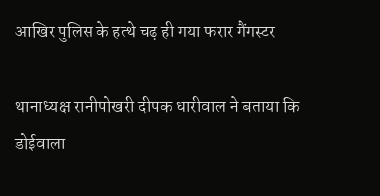आखिर पुलिस के हत्थे चढ़ ही गया फरार गैंगस्टर

थानाध्यक्ष रानीपोखरी दीपक धारीवाल ने बताया कि डोईवाला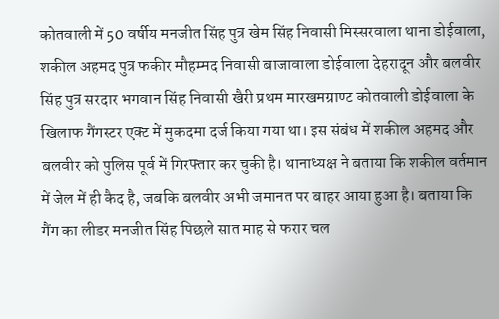कोतवाली में 50 वर्षीय मनजीत सिंह पुत्र खेम सिंह निवासी मिस्सरवाला थाना डोईवाला, शकील अहमद पुत्र फकीर मौहम्मद निवासी बाजावाला डोईवाला देहरादून और बलवीर सिंह पुत्र सरदार भगवान सिंह निवासी खैरी प्रथम मारखमग्राण्ट कोतवाली डोईवाला के खिलाफ गैंगस्टर एक्ट में मुकदमा दर्ज किया गया था। इस संबंध में शकील अहमद और बलवीर को पुलिस पूर्व में गिरफ्तार कर चुकी है। थानाध्यक्ष ने बताया कि शकील वर्तमान में जेल में ही कैद है, जबकि बलवीर अभी जमानत पर बाहर आया हुआ है। बताया कि गैंग का लीडर मनजीत सिंह पिछले सात माह से फरार चल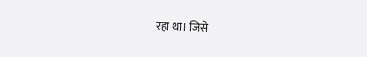रहा था। जिसे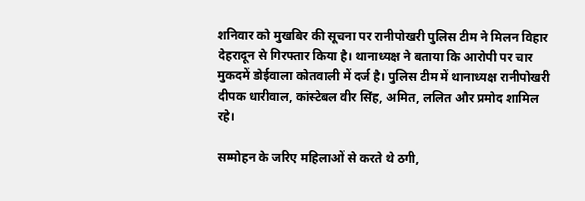शनिवार को मुखबिर की सूचना पर रानीपोखरी पुलिस टीम ने मिलन विहार देहरादून से गिरफ्तार किया है। थानाध्यक्ष ने बताया कि आरोपी पर चार मुकदमें डोईवाला कोतवाली में दर्ज है। पुलिस टीम में थानाध्यक्ष रानीपोखरी दीपक धारीवाल, कांस्टेबल वीर सिंह, अमित, ललित और प्रमोद शामिल रहे।

सम्मोहन के जरिए महिलाओं से करते थे ठगी,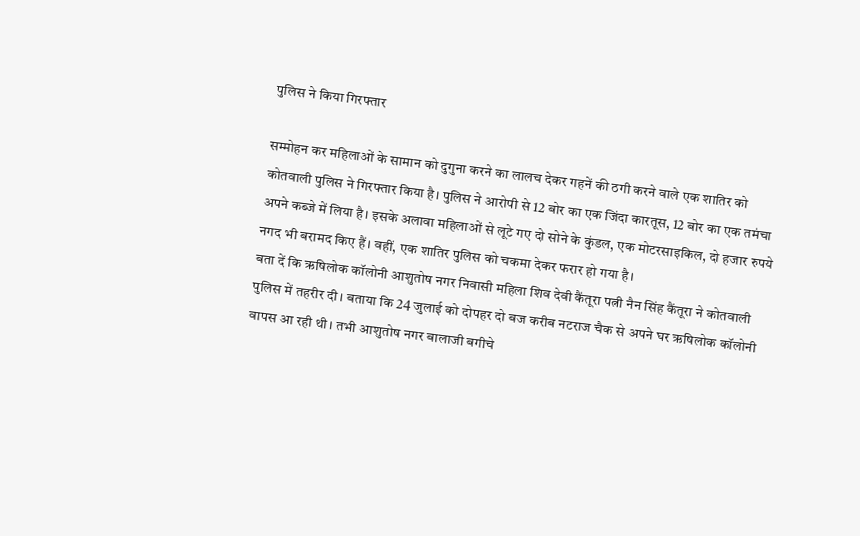पुलिस ने किया गिरफ्तार

सम्मोहन कर महिलाओं के सामान को दुगुना करने का लालच देकर गहनें की ठगी करने वाले एक शातिर को कोतवाली पुलिस ने गिरफ्तार किया है। पुलिस ने आरोपी से 12 बोर का एक जिंदा कारतूस, 12 बोर का एक तमंचा अपने कब्जे में लिया है। इसके अलावा महिलाओं से लूटे गए दो सोने के कुंडल, एक मोटरसाइकिल, दो हजार रुपये नगद भी बरामद किए हैं। वहीं, एक शातिर पुलिस को चकमा देकर फरार हो गया है।
बता दें कि ऋषिलोक कॉलोनी आशुतोष नगर निवासी महिला शिव देवी कैंतूरा पत्नी नैन सिंह कैंतूरा ने कोतवाली पुलिस में तहरीर दी। बताया कि 24 जुलाई को दोपहर दो बज करीब नटराज चैक से अपने घर ऋषिलोक कॉलोनी वापस आ रही थी। तभी आशुतोष नगर बालाजी बगीचे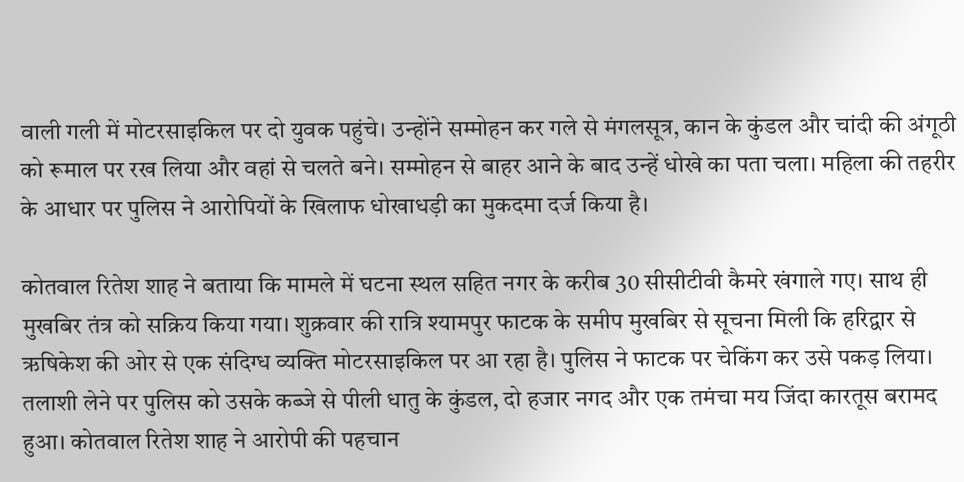वाली गली में मोटरसाइकिल पर दो युवक पहुंचे। उन्होंने सम्मोहन कर गले से मंगलसूत्र, कान के कुंडल और चांदी की अंगूठी को रूमाल पर रख लिया और वहां से चलते बने। सम्मोहन से बाहर आने के बाद उन्हें धोखे का पता चला। महिला की तहरीर के आधार पर पुलिस ने आरोपियों के खिलाफ धोखाधड़ी का मुकदमा दर्ज किया है।

कोतवाल रितेश शाह ने बताया कि मामले में घटना स्थल सहित नगर के करीब 30 सीसीटीवी कैमरे खंगाले गए। साथ ही मुखबिर तंत्र को सक्रिय किया गया। शुक्रवार की रात्रि श्यामपुर फाटक के समीप मुखबिर से सूचना मिली कि हरिद्वार से ऋषिकेश की ओर से एक संदिग्ध व्यक्ति मोटरसाइकिल पर आ रहा है। पुलिस ने फाटक पर चेकिंग कर उसे पकड़ लिया। तलाशी लेने पर पुलिस को उसके कब्जे से पीली धातु के कुंडल, दो हजार नगद और एक तमंचा मय जिंदा कारतूस बरामद हुआ। कोतवाल रितेश शाह ने आरोपी की पहचान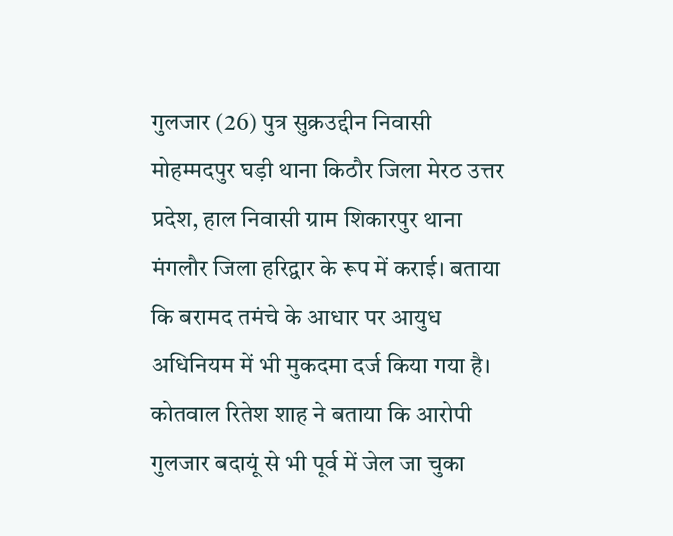गुलजार (26) पुत्र सुक्रउद्दीन निवासी मोहम्मदपुर घड़ी थाना किठौर जिला मेरठ उत्तर प्रदेश, हाल निवासी ग्राम शिकारपुर थाना मंगलौर जिला हरिद्वार के रूप में कराई। बताया कि बरामद तमंचे के आधार पर आयुध अधिनियम में भी मुकदमा दर्ज किया गया है।
कोतवाल रितेश शाह ने बताया कि आरोपी गुलजार बदायूं से भी पूर्व में जेल जा चुका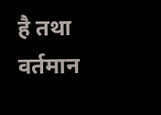है तथा वर्तमान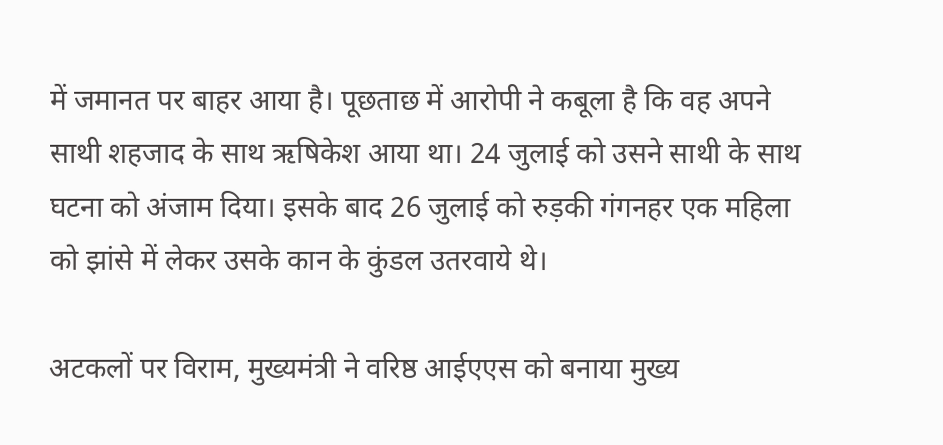में जमानत पर बाहर आया है। पूछताछ में आरोपी ने कबूला है कि वह अपने साथी शहजाद के साथ ऋषिकेश आया था। 24 जुलाई को उसने साथी के साथ घटना को अंजाम दिया। इसके बाद 26 जुलाई को रुड़की गंगनहर एक महिला को झांसे में लेकर उसके कान के कुंडल उतरवाये थे।

अटकलों पर विराम, मुख्यमंत्री ने वरिष्ठ आईएएस को बनाया मुख्य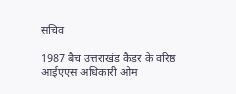सचिव

1987 बैच उत्तराखंड कैडर के वरिष्ठ आईएएस अधिकारी ओम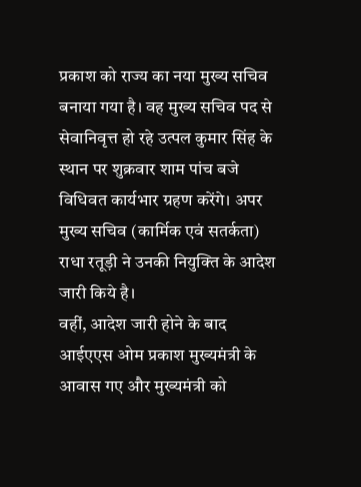प्रकाश को राज्य का नया मुख्य सचिव बनाया गया है। वह मुख्य सचिव पद से सेवानिवृत्त हो रहे उत्पल कुमार सिंह के स्थान पर शुक्रवार शाम पांच बजे विधिवत कार्यभार ग्रहण करेंगे। अपर मुख्य सचिव (कार्मिक एवं सतर्कता) राधा रतूड़ी ने उनकी नियुक्ति के आदेश जारी किये है।
वहीं, आदेश जारी होने के बाद आईएएस ओम प्रकाश मुख्यमंत्री के आवास गए और मुख्यमंत्री को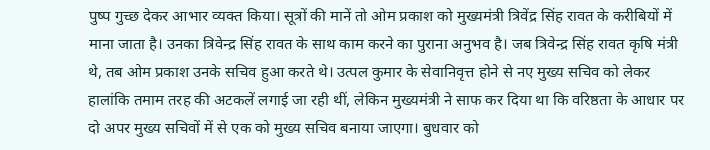पुष्प गुच्छ देकर आभार व्यक्त किया। सूत्रों की मानें तो ओम प्रकाश को मुख्यमंत्री त्रिवेंद्र सिंह रावत के करीबियों में माना जाता है। उनका त्रिवेन्द्र सिंह रावत के साथ काम करने का पुराना अनुभव है। जब त्रिवेन्द्र सिंह रावत कृषि मंत्री थे, तब ओम प्रकाश उनके सचिव हुआ करते थे। उत्पल कुमार के सेवानिवृत्त होने से नए मुख्य सचिव को लेकर हालांकि तमाम तरह की अटकलें लगाई जा रही थीं, लेकिन मुख्यमंत्री ने साफ कर दिया था कि वरिष्ठता के आधार पर दो अपर मुख्य सचिवों में से एक को मुख्य सचिव बनाया जाएगा। बुधवार को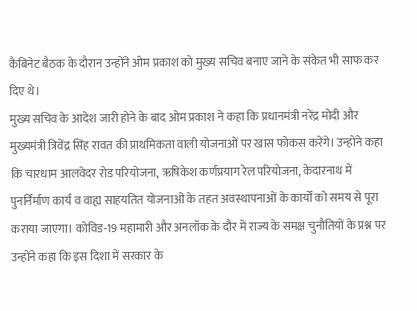कैबिनेट बैठक के दौरान उन्होंने ओम प्रकाश को मुख्य सचिव बनाए जाने के संकेत भी साफ कर दिए थे।
मुख्य सचिव के आदेश जारी होने के बाद ओम प्रकाश ने कहा कि प्रधानमंत्री नरेंद्र मोदी और मुख्यमंत्री त्रिवेंद्र सिंह रावत की प्राथमिकता वाली योजनाओं पर खास फोकस करेंगे। उन्होंने कहा कि चारधाम आलवेदर रोड परियोजना, ऋषिकेश कर्णप्रयाग रेल परियोजना, केदारनाथ में पुनर्निर्माण कार्य व वाह्य साहयतित योजनाओं के तहत अवस्थापनाओं के कार्यों को समय से पूरा कराया जाएगा। कोविड-19 महामारी और अनलॉक के दौर में राज्य के समक्ष चुनौतियों के प्रश्न पर उन्होंने कहा कि इस दिशा में सरकार के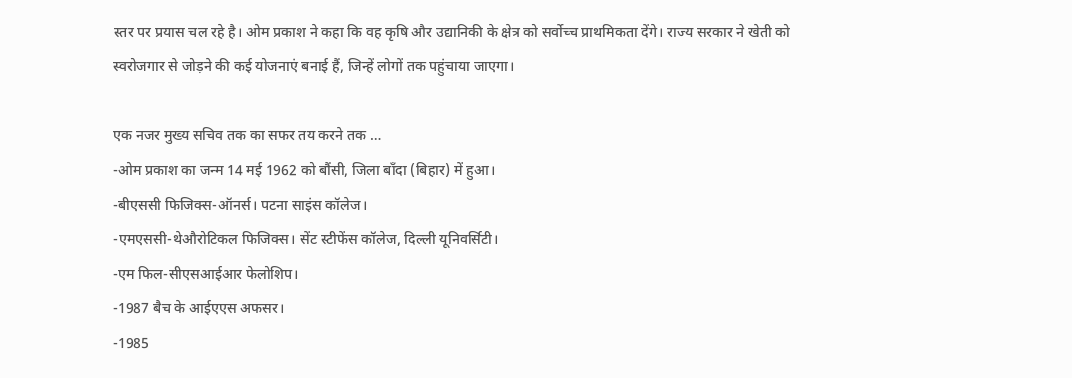स्तर पर प्रयास चल रहे है। ओम प्रकाश ने कहा कि वह कृषि और उद्यानिकी के क्षेत्र को सर्वोच्च प्राथमिकता देंगे। राज्य सरकार ने खेती को स्वरोजगार से जोड़ने की कई योजनाएं बनाई हैं, जिन्हें लोगों तक पहुंचाया जाएगा।

एक नजर मुख्य सचिव तक का सफर तय करने तक …
-ओम प्रकाश का जन्म 14 मई 1962 को बौंसी, जिला बाँदा (बिहार) में हुआ।
-बीएससी फिजिक्स-ऑनर्स। पटना साइंस कॉलेज।
-एमएससी-थेऔरोटिकल फिजिक्स। सेंट स्टीफेंस कॉलेज, दिल्ली यूनिवर्सिटी।
-एम फिल-सीएसआईआर फेलोशिप।
-1987 बैच के आईएएस अफसर।
-1985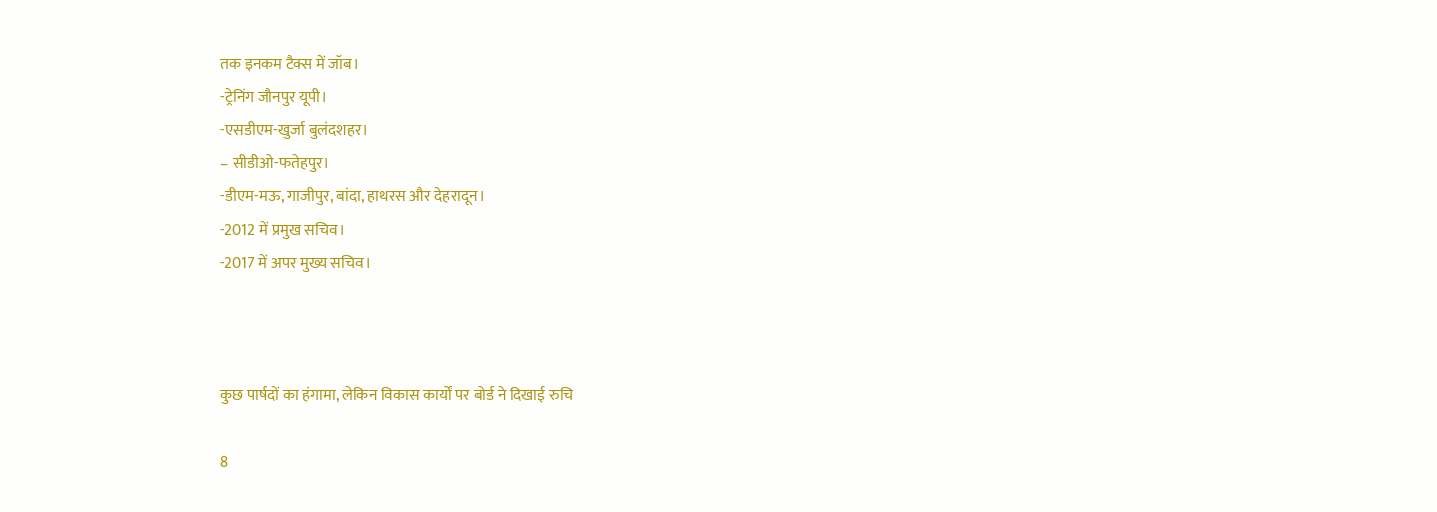तक इनकम टैक्स में जॉब।
-ट्रेनिंग जौनपुर यूपी।
-एसडीएम-खुर्जा बुलंदशहर।
– सीडीओ-फतेहपुर।
-डीएम-मऊ, गाजीपुर, बांदा, हाथरस और देहरादून।
-2012 में प्रमुख सचिव।
-2017 में अपर मुख्य सचिव।



कुछ पार्षदों का हंगामा, लेकिन विकास कार्यों पर बोर्ड ने दिखाई रुचि

8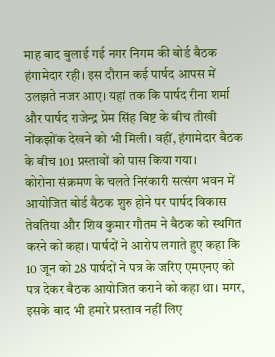माह बाद बुलाई गई नगर निगम की बोर्ड बैठक हंगामेदार रही। इस दौरान कई पार्षद आपस में उलझते नजर आए। यहां तक कि पार्षद रीना शर्मा और पार्षद राजेन्द्र प्रेम सिंह बिष्ट के बीच तीखी नोंकझोंक देखने को भी मिली। वहीं, हंगामेदार बैठक के बीच 101 प्रस्तावों को पास किया गया।
कोरोना संक्रमण के चलते निरंकारी सत्संग भवन में आयोजित बोर्ड बैठक शुरु होने पर पार्षद विकास तेवतिया और शिव कुमार गौतम ने बैठक को स्थगित करने को कहा। पार्षदों ने आरोप लगाते हुए कहा कि 10 जून को 28 पार्षदों ने पत्र के जरिए एमएनए को पत्र देकर बैठक आयोजित कराने को कहा था। मगर, इसके बाद भी हमारे प्रस्ताव नहीं लिए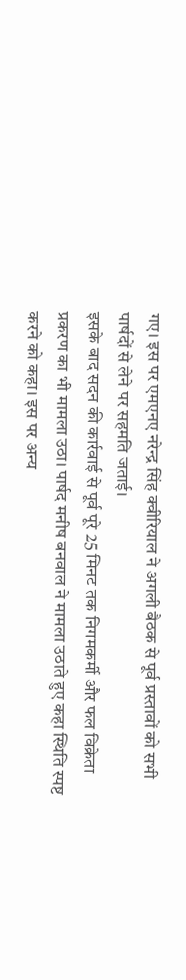गए। इस पर एमएनए नरेन्द्र सिंह क्वीरियाल ने अगली बैठक से पूर्व प्रस्तावों को सभी पार्षदों से लेने पर सहमति जताई।
इसके बाद सदन की कार्रवाई से पूर्व पूरे 25 मिनट तक निगमकर्मी और फल विक्रेता प्रकरण का भी मामला उठा। पार्षद मनीष बनवाल ने मामला उठाते हुए कहा स्थिति स्पष्ट करने को कहा। इस पर अन्य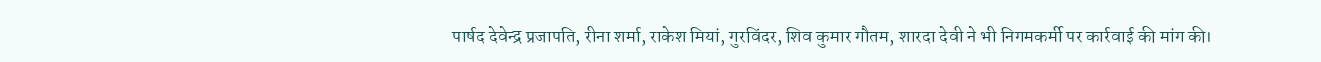पार्षद देवेन्द्र प्रजापति, रीना शर्मा, राकेश मियां, गुरविंदर, शिव कुमार गौतम, शारदा देवी ने भी निगमकर्मी पर कार्रवाई की मांग की।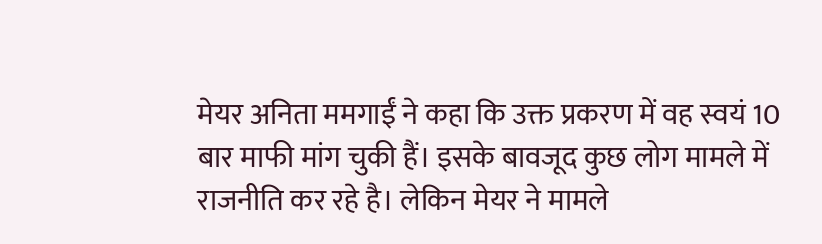मेयर अनिता ममगाईं ने कहा कि उक्त प्रकरण में वह स्वयं 10 बार माफी मांग चुकी हैं। इसके बावजूद कुछ लोग मामले में राजनीति कर रहे है। लेकिन मेयर ने मामले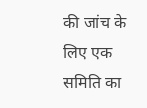की जांच के लिए एक समिति का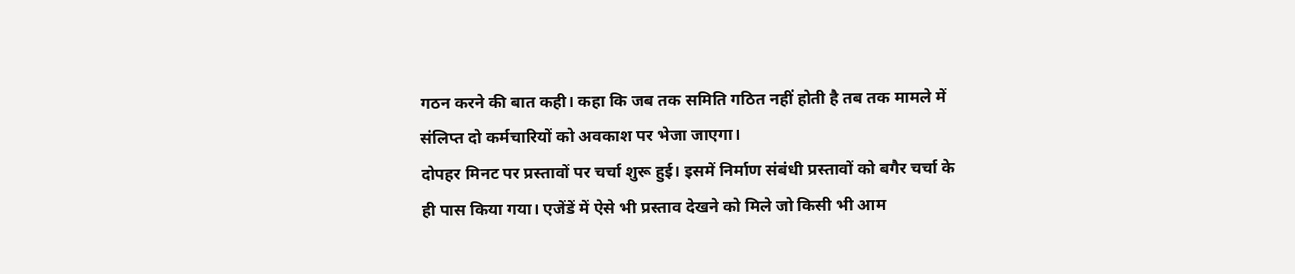गठन करने की बात कही। कहा कि जब‌ तक समिति गठित नहीं होती है तब तक मामले में संलिप्त दो कर्मचारियों को अवकाश पर भेजा जाएगा।
दोपहर मिनट पर प्रस्तावों पर चर्चा शुरू हुई। इसमें निर्माण संबं‌धी प्रस्तावों को ‌बगैर चर्चा के ही पास किया गया। एजेंडें में ऐसे भी प्रस्ताव देखने को मिले जो किसी भी आम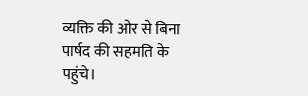व्यक्ति की ओर से बिना पार्षद की सहमति के पहुंचे।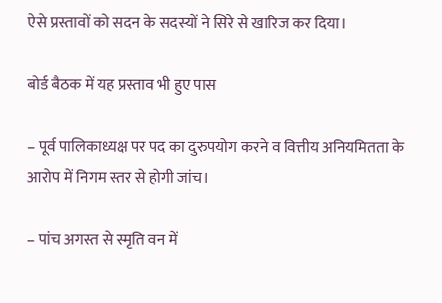ऐसे प्रस्तावों को सदन के सदस्यों ने सिरे से खारिज कर दिया।

बोर्ड बैठक में यह प्रस्ताव भी हुए पास

– पूर्व पालिकाध्यक्ष पर पद का दुरुपयोग करने व वित्तीय अनियमितता के आरोप में निगम स्तर से होगी जांच।

– पांच अगस्त से स्मृति वन में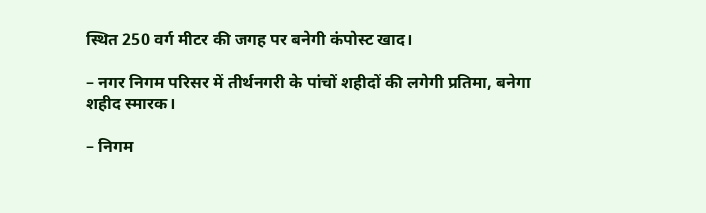स्थित 250 वर्ग मीटर की जगह पर बनेगी कंपोस्ट खाद।

– नगर निगम परिसर में तीर्थनगरी के पांचों शहीदों की लगेगी प्रतिमा, बनेगा शहीद स्मारक।

– निगम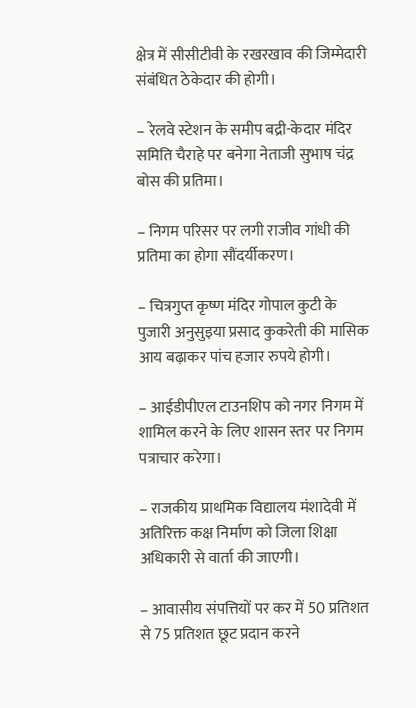क्षेत्र में सीसीटीवी के रखरखाव की जिम्मेदारी संबंधित ठेकेदार की होगी।

– रेलवे स्टेशन के समीप बद्री-केदार मंदिर समिति चैराहे पर बनेगा नेताजी सुभाष चंद्र बोस की प्रतिमा।

– निगम परिसर पर लगी राजीव गांधी की प्रतिमा का होगा सौंदर्यीकरण।

– चित्रगुप्त कृष्ण मंदिर गोपाल कुटी के पुजारी अनुसुइया प्रसाद कुकरेती की मासिक आय बढ़ाकर पांच हजार रुपये होगी।

– आईडीपीएल टाउनशिप को नगर निगम में शामिल करने के लिए शासन स्तर पर निगम पत्राचार करेगा।

– राजकीय प्राथमिक ‌विद्यालय मंशादेवी में अतिरिक्त कक्ष निर्माण को जिला शिक्षा अधिकारी से वार्ता की जाएगी।

– आवासीय संपत्तियों पर कर में 50 प्रतिशत से 75 प्रतिशत छूट प्रदान करने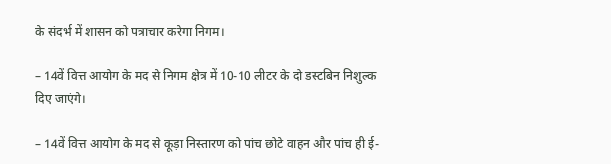के सं‌दर्भ में शासन को पत्राचार करेगा निगम।

– 14वें वित्त आयोग के मद से निगम क्षेत्र में 10-10 लीटर के दो डस्टबिन निशुल्क दिए जाएंगे।

– 14वें वित्त आयोग के मद से कूड़ा निस्तारण को पांच छोटे वाहन और पांच ही ई-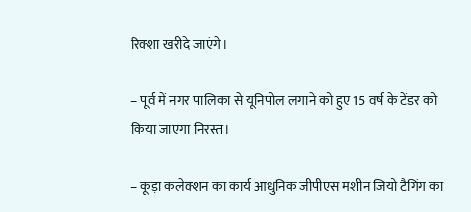रिक्शा खरीदे जाएंगे।

– पूर्व में नगर पालिका से यूनिपोल लगाने को हुए 15 वर्ष के टेंडर को किया जाएगा निरस्त।

– कूड़ा कलेक्शन का कार्य आधुनिक जीपीएस मशीन जियो टैगिंग का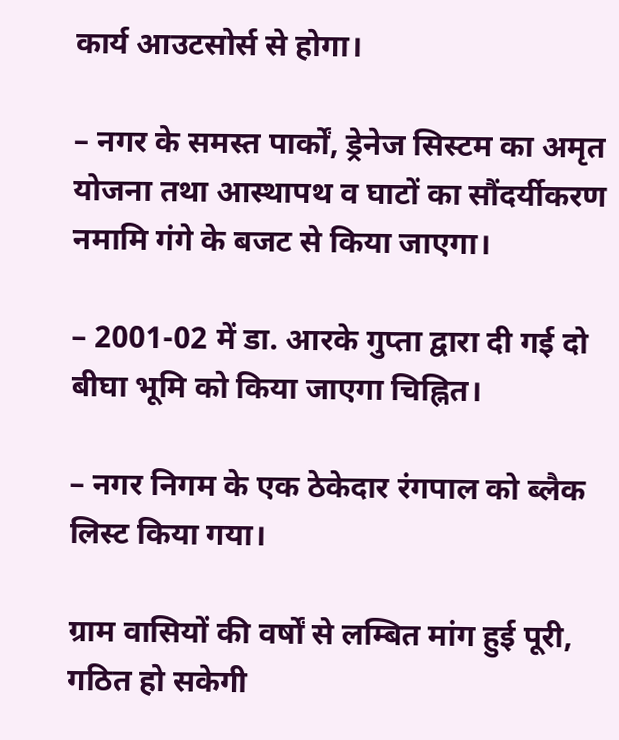कार्य आउटसोर्स से होगा।

– नगर के समस्त पार्कों, ड्रेनेज सिस्टम का अमृत योजना तथा आस्थापथ व घाटों का सौंदर्यीकरण नमामि गंगे के बजट से किया जाएगा।

– 2001-02 में डा. आरके गुप्ता द्वारा दी गई दो बीघा भूमि को किया जाएगा चिह्नित।

– नगर निगम के एक ठेकेदार रंगपाल को ब्लैक लिस्ट किया गया।

ग्राम वासियों की वर्षों से लम्बित मांग हुई पूरी, गठित हो सकेगी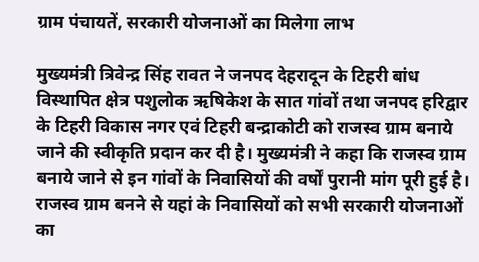ग्राम पंचायतें, सरकारी योजनाओं का मिलेगा लाभ

मुख्यमंत्री त्रिवेन्द्र सिंह रावत ने जनपद देहरादून के टिहरी बांध विस्थापित क्षेत्र पशुलोक ऋषिकेश के सात गांवों तथा जनपद हरिद्वार के टिहरी विकास नगर एवं टिहरी बन्द्राकोटी को राजस्व ग्राम बनाये जाने की स्वीकृति प्रदान कर दी है। मुख्यमंत्री ने कहा कि राजस्व ग्राम बनाये जाने से इन गांवों के निवासियों की वर्षों पुरानी मांग पूरी हुई है। राजस्व ग्राम बनने से यहां के निवासियों को सभी सरकारी योजनाओं का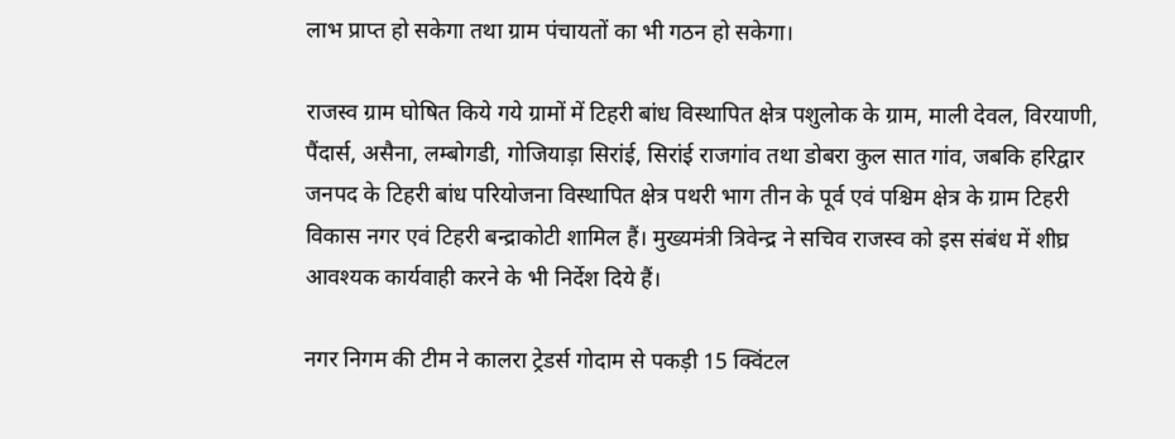लाभ प्राप्त हो सकेगा तथा ग्राम पंचायतों का भी गठन हो सकेगा।

राजस्व ग्राम घोषित किये गये ग्रामों में टिहरी बांध विस्थापित क्षेत्र पशुलोक के ग्राम, माली देवल, विरयाणी, पैंदार्स, असैना, लम्बोगडी, गोजियाड़ा सिरांई, सिरांई राजगांव तथा डोबरा कुल सात गांव, जबकि हरिद्वार जनपद के टिहरी बांध परियोजना विस्थापित क्षेत्र पथरी भाग तीन के पूर्व एवं पश्चिम क्षेत्र के ग्राम टिहरी विकास नगर एवं टिहरी बन्द्राकोटी शामिल हैं। मुख्यमंत्री त्रिवेन्द्र ने सचिव राजस्व को इस संबंध में शीघ्र आवश्यक कार्यवाही करने के भी निर्देश दिये हैं।

नगर निगम की टीम ने कालरा ट्रेडर्स गोदाम से पकड़ी 15 क्विंटल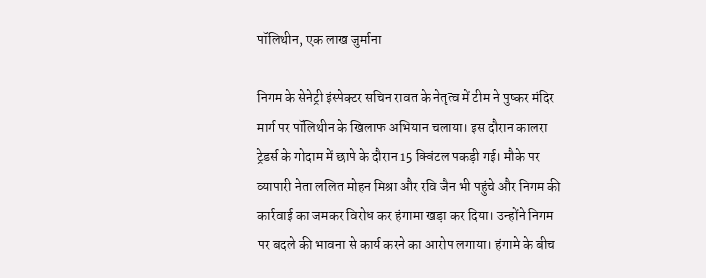पॉलिथीन, एक लाख जुर्माना

निगम के सेनेट्री इंस्पेक्टर सचिन रावत के नेतृत्व में टीम ने पुष्कर मंदिर मार्ग पर पॉलिथीन के खिलाफ अभियान चलाया। इस दौरान कालरा ट्रेडर्स के गोदाम में छापे के दौरान 15 क्विंटल पकड़ी गई। मौके पर व्यापारी नेता ललित मोहन मिश्रा और रवि जैन भी पहुंचे और निगम की कार्रवाई का जमकर विरोध कर हंगामा खड़ा कर दिया। उन्होंने निगम पर बदले की भावना से कार्य करने का आरोप लगाया। हंगामे के बीच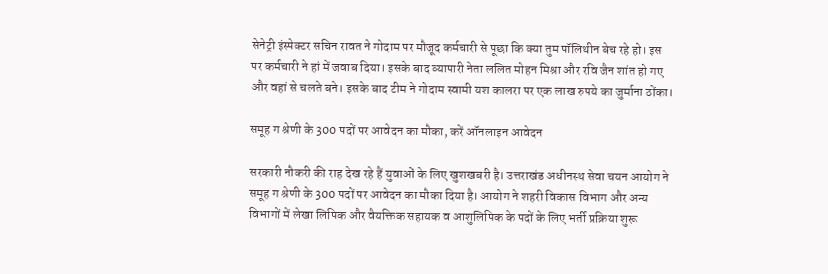सेनेट्री इंस्पेक्टर सचिन रावत ने गोदाम पर मौजूद कर्मचारी से पूछा कि क्या तुम पॉलिथीन बेच रहे हो। इस पर कर्मचारी ने हां में जवाब दिया। इसके बाद व्यापारी नेता ललित मोहन मिश्रा और रवि जैन शांत हो गए और वहां से चलते बने। इसके बाद टीम ने गोदाम स्वामी यश कालरा पर एक लाख रुपये का जुर्माना ठोंका।

समूह ग श्रेणी के 300 पदों पर आवेदन का मौका, करें ऑनलाइन आवेदन

सरकारी नौकरी की राह देख रहे हैं युवाओं के लिए खुशखबरी है। उत्तराखंड अधीनस्थ सेवा चयन आयोग ने समूह ग श्रेणी के 300 पदों पर आवेदन का मौका दिया है। आयोग ने शहरी विकास विभाग और अन्य विभागों में लेखा लिपिक और वैयक्तिक सहायक व आशुलिपिक के पदों के लिए भर्ती प्रक्रिया शुरू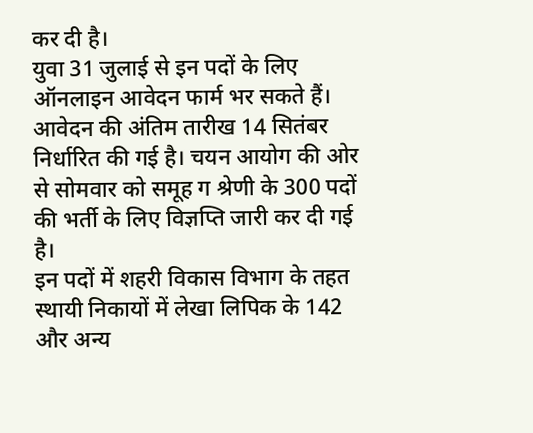कर दी है।
युवा 31 जुलाई से इन पदों के लिए ऑनलाइन आवेदन फार्म भर सकते हैं। आवेदन की अंतिम तारीख 14 सितंबर निर्धारित की गई है। चयन आयोग की ओर से सोमवार को समूह ग श्रेणी के 300 पदों की भर्ती के लिए विज्ञप्ति जारी कर दी गई है।
इन पदों में शहरी विकास विभाग के तहत स्थायी निकायों में लेखा लिपिक के 142 और अन्य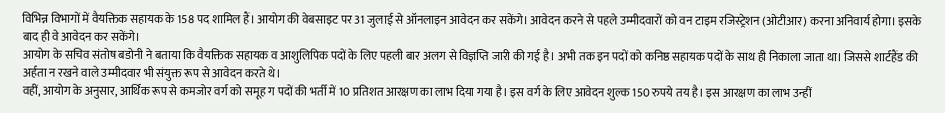विभिन्न विभागों में वैयक्तिक सहायक के 158 पद शामिल हैं। आयोग की वेबसाइट पर 31 जुलाई से ऑनलाइन आवेदन कर सकेंगे। आवेदन करने से पहले उम्मीदवारों को वन टाइम रजिस्ट्रेशन (ओटीआर) करना अनिवार्य होगा। इसके बाद ही वे आवेदन कर सकेंगे।
आयोग के सचिव संतोष बडोनी ने बताया कि वैयक्तिक सहायक व आशुलिपिक पदों के लिए पहली बार अलग से विज्ञप्ति जारी की गई है। अभी तक इन पदों को कनिष्ठ सहायक पदों के साथ ही निकाला जाता था। जिससे शार्टहैंड की अर्हता न रखने वाले उम्मीदवार भी संयुक्त रूप से आवेदन करते थे।
वहीं, आयोग के अनुसार, आर्थिक रूप से कमजोर वर्ग को समूह ग पदों की भर्ती में 10 प्रतिशत आरक्षण का लाभ दिया गया है। इस वर्ग के लिए आवेदन शुल्क 150 रुपये तय है। इस आरक्षण का लाभ उन्हीं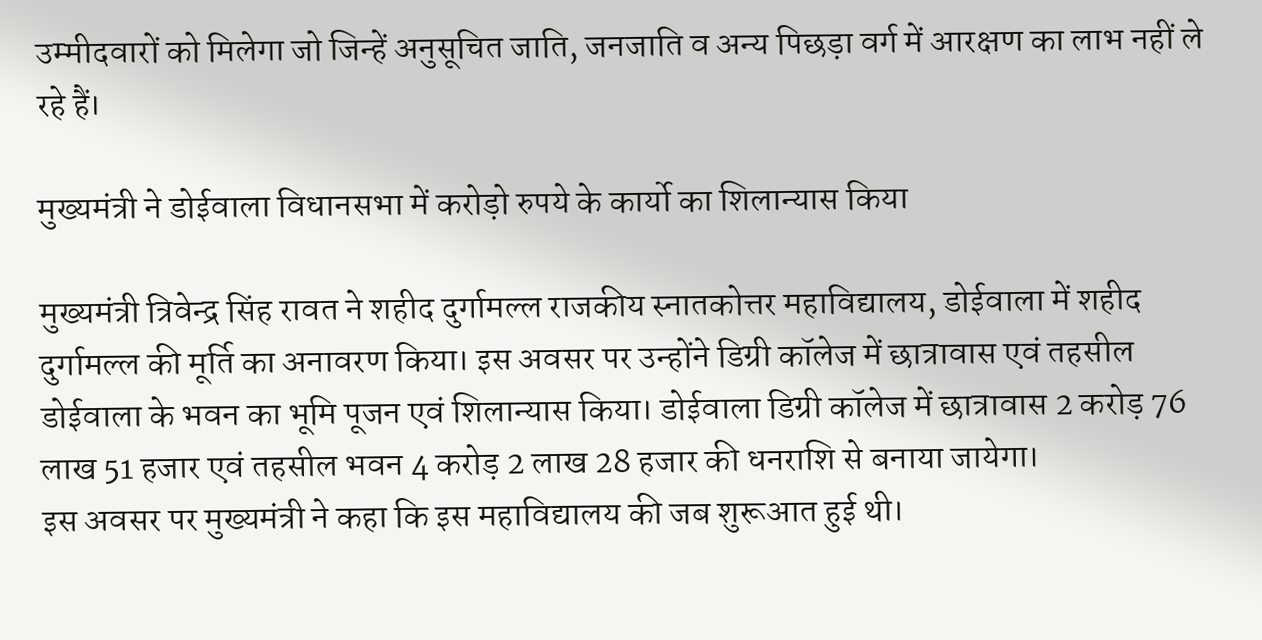उम्मीदवारों को मिलेगा जो जिन्हें अनुसूचित जाति, जनजाति व अन्य पिछड़ा वर्ग में आरक्षण का लाभ नहीं ले रहे हैं।

मुख्यमंत्री ने डोईवाला विधानसभा में करोड़ो रुपये के कार्यो का शिलान्यास किया

मुख्यमंत्री त्रिवेन्द्र सिंह रावत ने शहीद दुर्गामल्ल राजकीय स्नातकोत्तर महाविद्यालय, डोईवाला में शहीद दुर्गामल्ल की मूर्ति का अनावरण किया। इस अवसर पर उन्होंने डिग्री कॉलेज में छात्रावास एवं तहसील डोईवाला के भवन का भूमि पूजन एवं शिलान्यास किया। डोईवाला डिग्री कॉलेज में छात्रावास 2 करोड़ 76 लाख 51 हजार एवं तहसील भवन 4 करोड़ 2 लाख 28 हजार की धनराशि से बनाया जायेगा।
इस अवसर पर मुख्यमंत्री ने कहा कि इस महाविद्यालय की जब शुरूआत हुई थी।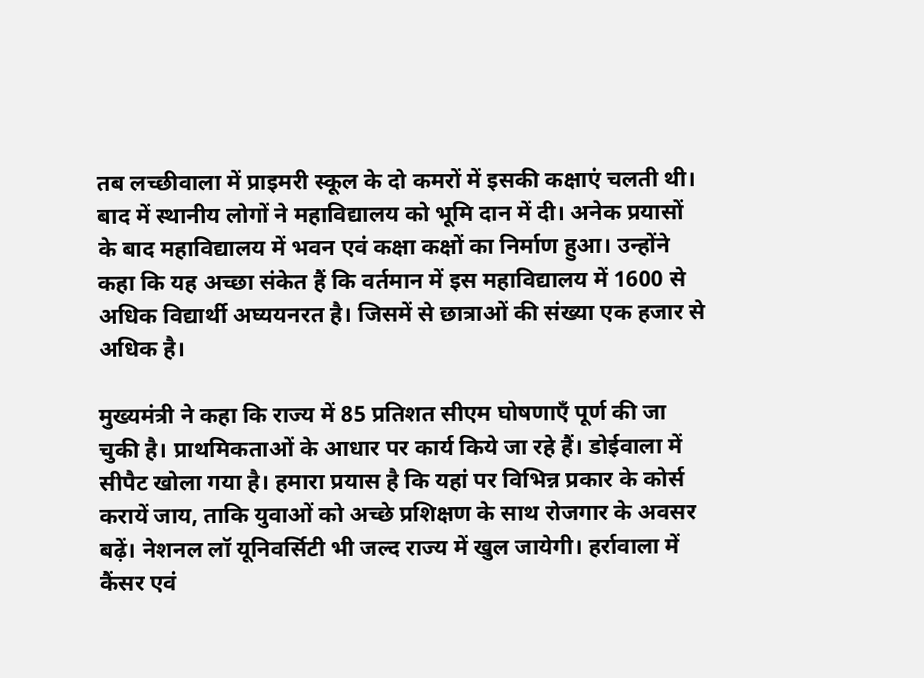तब लच्छीवाला में प्राइमरी स्कूल के दो कमरों में इसकी कक्षाएं चलती थी। बाद में स्थानीय लोगों ने महाविद्यालय को भूमि दान में दी। अनेक प्रयासों के बाद महाविद्यालय में भवन एवं कक्षा कक्षों का निर्माण हुआ। उन्होंने कहा कि यह अच्छा संकेत हैं कि वर्तमान में इस महाविद्यालय में 1600 से अधिक विद्यार्थी अघ्ययनरत है। जिसमें से छात्राओं की संख्या एक हजार से अधिक है।

मुख्यमंत्री ने कहा कि राज्य में 85 प्रतिशत सीएम घोषणाएँ पूर्ण की जा चुकी है। प्राथमिकताओं के आधार पर कार्य किये जा रहे हैं। डोईवाला में सीपैट खोला गया है। हमारा प्रयास है कि यहां पर विभिन्न प्रकार के कोर्स करायें जाय, ताकि युवाओं को अच्छे प्रशिक्षण के साथ रोजगार के अवसर बढ़ें। नेशनल लॉ यूनिवर्सिटी भी जल्द राज्य में खुल जायेगी। हर्रावाला में कैंसर एवं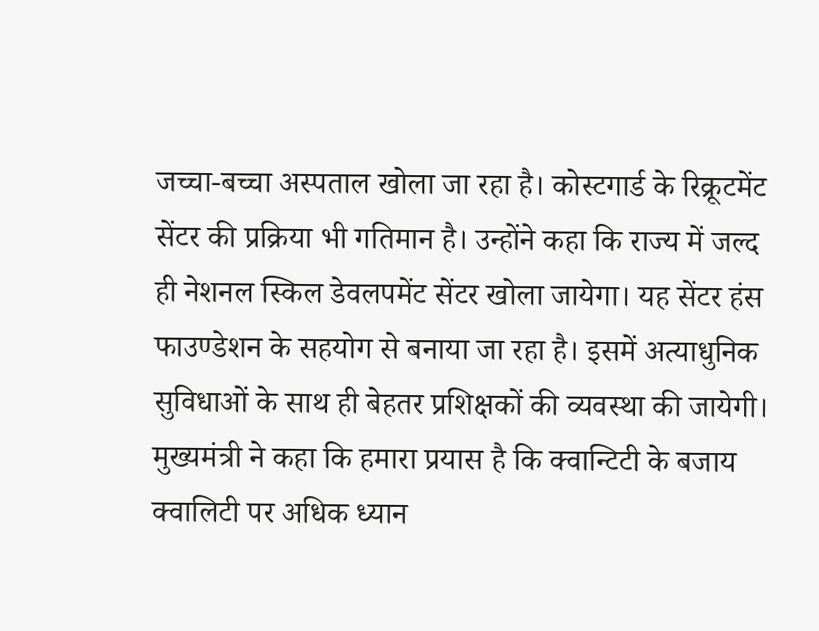जच्चा-बच्चा अस्पताल खोला जा रहा है। कोस्टगार्ड के रिक्रूटमेंट सेंटर की प्रक्रिया भी गतिमान है। उन्होंने कहा कि राज्य में जल्द ही नेशनल स्किल डेवलपमेंट सेंटर खोला जायेगा। यह सेंटर हंस फाउण्डेशन के सहयोग से बनाया जा रहा है। इसमें अत्याधुनिक सुविधाओं के साथ ही बेहतर प्रशिक्षकों की व्यवस्था की जायेगी। मुख्यमंत्री ने कहा कि हमारा प्रयास है कि क्वान्टिटी के बजाय क्वालिटी पर अधिक ध्यान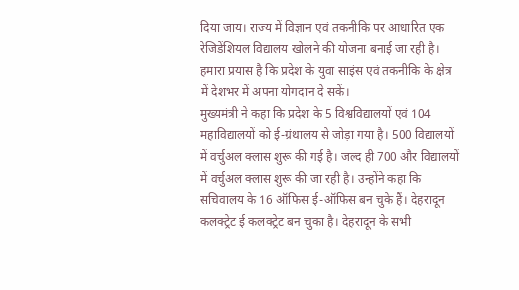दिया जाय। राज्य में विज्ञान एवं तकनीकि पर आधारित एक रेजिडेंशियल विद्यालय खोलने की योजना बनाई जा रही है। हमारा प्रयास है कि प्रदेश के युवा साइंस एवं तकनीकि के क्षेत्र में देशभर में अपना योगदान दे सकें।
मुख्यमंत्री ने कहा कि प्रदेश के 5 विश्वविद्यालयों एवं 104 महाविद्यालयों को ई-ग्रंथालय से जोड़ा गया है। 500 विद्यालयों में वर्चुअल क्लास शुरू की गई है। जल्द ही 700 और विद्यालयों में वर्चुअल क्लास शुरू की जा रही है। उन्होंने कहा कि सचिवालय के 16 ऑफिस ई-ऑफिस बन चुके हैं। देहरादून कलक्ट्रेट ई कलक्ट्रेट बन चुका है। देहरादून के सभी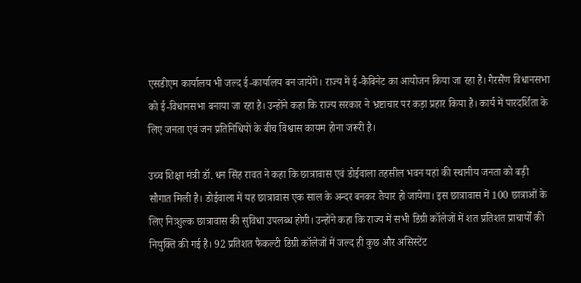एसडीएम कार्यालय भी जल्द ई-कार्यालय बन जायेंगे। राज्य में ई-कैबिनेट का आयोजन किया जा रहा है। गैरसैंण विधानसभा को ई-विधानसभा बनाया जा रहा है। उन्होंने कहा कि राज्य सरकार ने भ्रष्टाचार पर कड़ा प्रहार किया है। कार्य में पारदर्शिता के लिए जनता एवं जन प्रतिनिधियों के बीच विश्वास कायम होना जरूरी है।

उच्च शिक्षा मंत्री डॉ. धन सिंह रावत ने कहा कि छात्रावास एवं डोईवाला तहसील भवन यहां की स्थानीय जनता को बड़ी सौगात मिली है। डोईवाला में यह छात्रावास एक साल के अन्दर बनकर तैयार हो जायेगा। इस छात्रावास में 100 छात्राओं के लिए निःशुल्क छात्रावास की सुविधा उपलब्ध होगी। उन्होंने कहा कि राज्य में सभी डिग्री कॉलेजों में शत प्रतिशत प्राचार्यों की नियुक्ति की गई है। 92 प्रतिशत फैकल्टी डिग्री कॉलेजों में जल्द ही कुछ और असिस्टेंट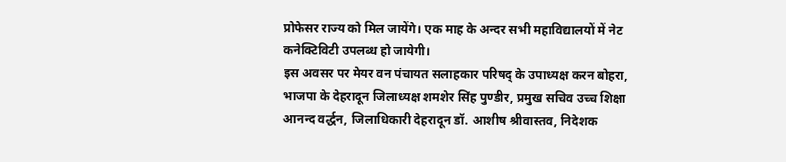प्रोफेसर राज्य को मिल जायेंगे। एक माह के अन्दर सभी महाविद्यालयों में नेट कनेक्टिविटी उपलब्ध हो जायेगी।
इस अवसर पर मेयर वन पंचायत सलाहकार परिषद् के उपाध्यक्ष करन बोहरा, भाजपा के देहरादून जिलाध्यक्ष शमशेर सिंह पुण्डीर, प्रमुख सचिव उच्च शिक्षा आनन्द वर्द्धन, जिलाधिकारी देहरादून डॉ. आशीष श्रीवास्तव, निदेशक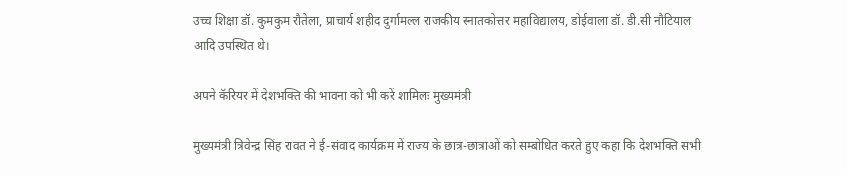उच्च शिक्षा डॉ. कुमकुम रौतेला, प्राचार्य शहीद दुर्गामल्ल राजकीय स्नातकोत्तर महाविद्यालय, डोईवाला डॉ. डी.सी नौटियाल आदि उपस्थित थे।

अपने कॅरियर में देशभक्ति की भावना को भी करें शामिलः मुख्यमंत्री

मुख्यमंत्री त्रिवेन्द्र सिंह रावत ने ई-संवाद कार्यक्रम में राज्य के छात्र-छात्राओं को सम्बोधित करते हुए कहा कि देशभक्ति सभी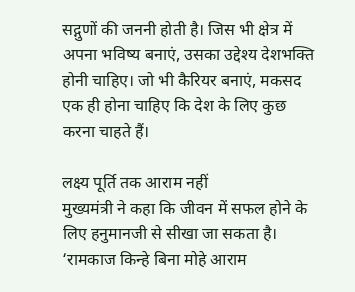सद्गुणों की जननी होती है। जिस भी क्षेत्र में अपना भविष्य बनाएं, उसका उद्देश्य देशभक्ति होनी चाहिए। जो भी कैरियर बनाएं, मकसद एक ही होना चाहिए कि देश के लिए कुछ करना चाहते हैं।

लक्ष्य पूर्ति तक आराम नहीं
मुख्यमंत्री ने कहा कि जीवन में सफल होने के लिए हनुमानजी से सीखा जा सकता है। ‘रामकाज किन्हे बिना मोहे आराम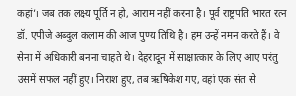कहां’। जब तक लक्ष्य पूर्ति न हो, आराम नहीं करना है। पूर्व राष्ट्रपति भारत रत्न डॉ. एपीजे अब्दुल कलाम की आज पुण्य तिथि है। हम उन्हें नमन करते हैं। वे सेना में अधिकारी बनना चाहते थे। देहरादून में साक्षात्कार के लिए आए परंतु उसमें सफल नहीं हुए। निराश हुए, तब ऋषिकेश गए, वहां एक संत से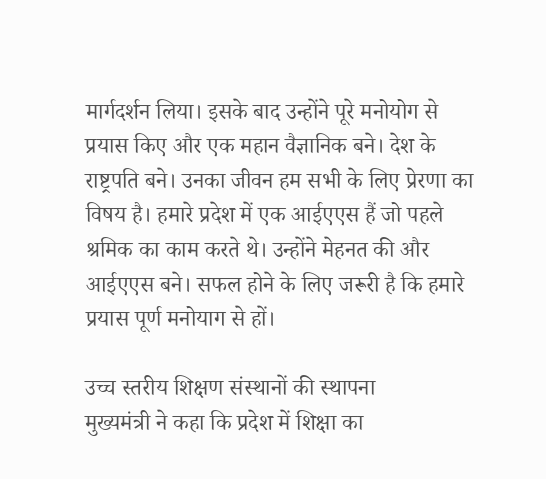मार्गदर्शन लिया। इसके बाद उन्होंने पूरे मनोयोग से प्रयास किए और एक महान वैज्ञानिक बने। देश के राष्ट्रपति बने। उनका जीवन हम सभी के लिए प्रेरणा का विषय है। हमारे प्रदेश में एक आईएएस हैं जो पहले श्रमिक का काम करते थे। उन्होंने मेहनत की और आईएएस बने। सफल होने के लिए जरूरी है कि हमारे प्रयास पूर्ण मनोयाग से हों।

उच्च स्तरीय शिक्षण संस्थानों की स्थापना
मुख्यमंत्री ने कहा कि प्रदेश में शिक्षा का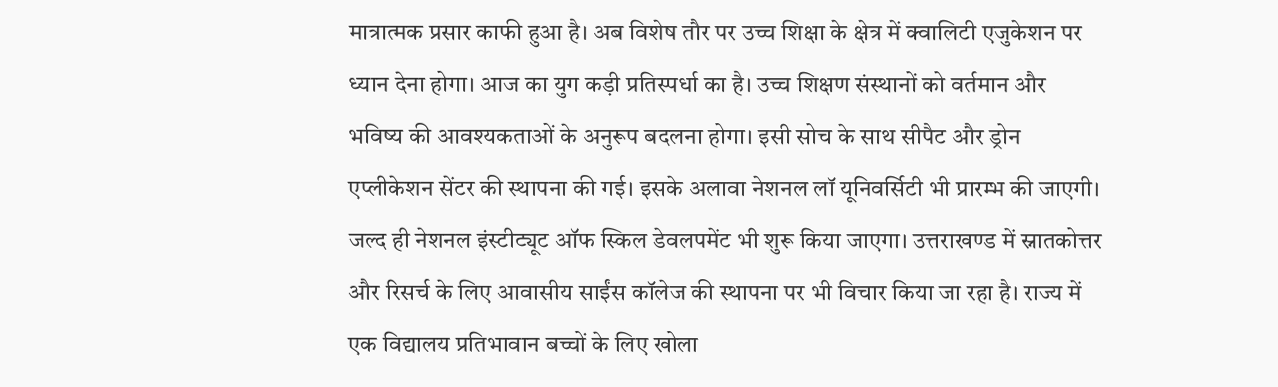मात्रात्मक प्रसार काफी हुआ है। अब विशेष तौर पर उच्च शिक्षा के क्षेत्र में क्वालिटी एजुकेशन पर ध्यान देना होगा। आज का युग कड़ी प्रतिस्पर्धा का है। उच्च शिक्षण संस्थानों को वर्तमान और भविष्य की आवश्यकताओं के अनुरूप बदलना होगा। इसी सोच के साथ सीपैट और ड्रोन एप्लीकेशन सेंटर की स्थापना की गई। इसके अलावा नेशनल लॉ यूनिवर्सिटी भी प्रारम्भ की जाएगी। जल्द ही नेशनल इंस्टीट्यूट ऑफ स्किल डेवलपमेंट भी शुरू किया जाएगा। उत्तराखण्ड में स्नातकोत्तर और रिसर्च के लिए आवासीय साईंस कॉलेज की स्थापना पर भी विचार किया जा रहा है। राज्य में एक विद्यालय प्रतिभावान बच्चों के लिए खोला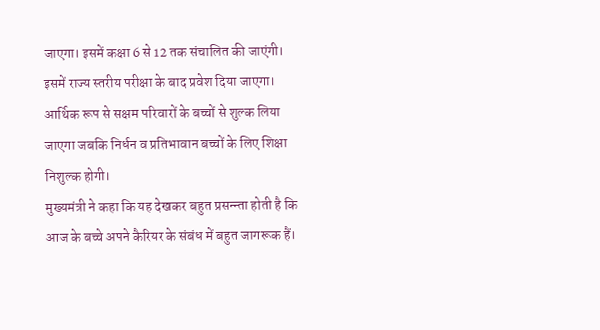जाएगा। इसमें कक्षा 6 से 12 तक संचालित की जाएंगी। इसमें राज्य स्तरीय परीक्षा के बाद प्रवेश दिया जाएगा। आर्थिक रूप से सक्षम परिवारों के बच्चों से शुल्क लिया जाएगा जबकि निर्धन व प्रतिभावान बच्चों के लिए शिक्षा निशुल्क होगी।
मुख्यमंत्री ने कहा कि यह देखकर बहुत प्रसन्न्ता होती है कि आज के बच्चे अपने कैरियर के संबंध में बहुत जागरूक हैं।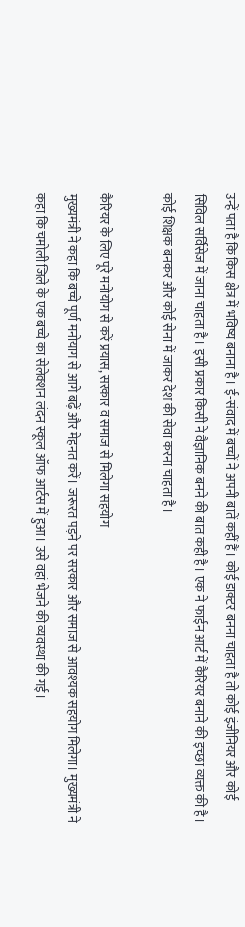उन्हें पता है कि किस क्षेत्र में भविष्य बनाना है। ई-संवाद में बच्चों ने अपनी बातें कहीं हैं। कोई डाक्टर बनना चाहता है तो कोई इंजीनियर और कोई सिविल सर्विसेज में जाना चाहता है। इसी प्रकार किसी ने वैज्ञानिक बनने की बात कही है। एक ने फाईन आर्ट में कैरियर बनाने की इच्छा व्यक्त की है। कोई शिक्षक बनकर और कोई सेना में जाकर देश की सेवा करना चाहता है।

कैरियर के लिए पूरे मनोयोग से करें प्रयास, सरकार व समाज से मिलेगा सहयोग
मुख्यमंत्री ने कहा कि बच्चे पूर्ण मनोयाग से आगे बढ़ें और मेहनत करें। जरूरत पड़ने पर सरकार और समाज से आवश्यक सहयोग मिलेगा। मुख्यमंत्री ने कहा कि चमोली जिले के एक बच्चे का सेलेक्शन लंदन स्कूल ऑफ आर्टस में हुआ। उसे वहां भेजने की व्यवस्था की गई।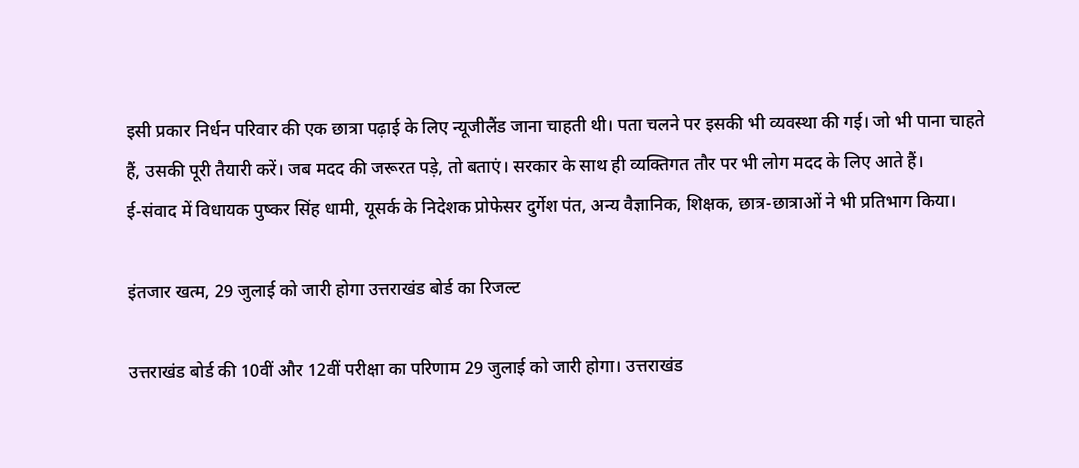इसी प्रकार निर्धन परिवार की एक छात्रा पढ़ाई के लिए न्यूजीलैंड जाना चाहती थी। पता चलने पर इसकी भी व्यवस्था की गई। जो भी पाना चाहते हैं, उसकी पूरी तैयारी करें। जब मदद की जरूरत पड़े, तो बताएं। सरकार के साथ ही व्यक्तिगत तौर पर भी लोग मदद के लिए आते हैं।
ई-संवाद में विधायक पुष्कर सिंह धामी, यूसर्क के निदेशक प्रोफेसर दुर्गेश पंत, अन्य वैज्ञानिक, शिक्षक, छात्र-छात्राओं ने भी प्रतिभाग किया।

इंतजार खत्म, 29 जुलाई को जारी होगा उत्तराखंड बोर्ड का रिजल्ट

उत्तराखंड बोर्ड की 10वीं और 12वीं परीक्षा का परिणाम 29 जुलाई को जारी होगा। उत्तराखंड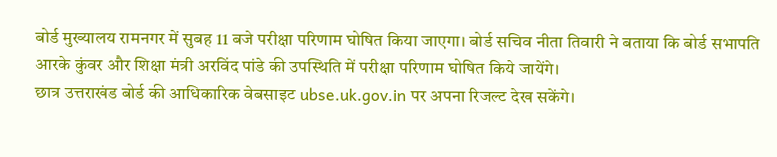बोर्ड मुख्यालय रामनगर में सुबह 11 बजे परीक्षा परिणाम घोषित किया जाएगा। बोर्ड सचिव नीता तिवारी ने बताया कि बोर्ड सभापति आरके कुंवर और शिक्षा मंत्री अरविंद पांडे की उपस्थिति में परीक्षा परिणाम घोषित किये जायेंगे।
छात्र उत्तराखंड बोर्ड की आधिकारिक वेबसाइट ubse.uk.gov.in पर अपना रिजल्ट देख सकेंगे।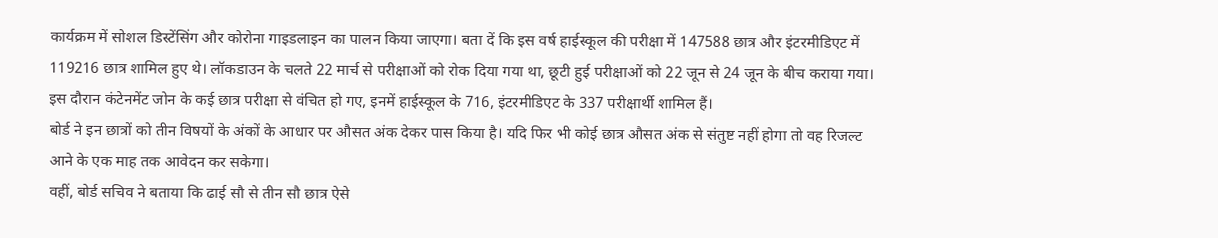कार्यक्रम में सोशल डिस्टेंसिंग और कोरोना गाइडलाइन का पालन किया जाएगा। बता दें कि इस वर्ष हाईस्कूल की परीक्षा में 147588 छात्र और इंटरमीडिएट में 119216 छात्र शामिल हुए थे। लॉकडाउन के चलते 22 मार्च से परीक्षाओं को रोक दिया गया था, छूटी हुई परीक्षाओं को 22 जून से 24 जून के बीच कराया गया। इस दौरान कंटेनमेंट जोन के कई छात्र परीक्षा से वंचित हो गए, इनमें हाईस्कूल के 716, इंटरमीडिएट के 337 परीक्षार्थी शामिल हैं।
बोर्ड ने इन छात्रों को तीन विषयों के अंकों के आधार पर औसत अंक देकर पास किया है। यदि फिर भी कोई छात्र औसत अंक से संतुष्ट नहीं होगा तो वह रिजल्ट आने के एक माह तक आवेदन कर सकेगा।
वहीं, बोर्ड सचिव ने बताया कि ढाई सौ से तीन सौ छात्र ऐसे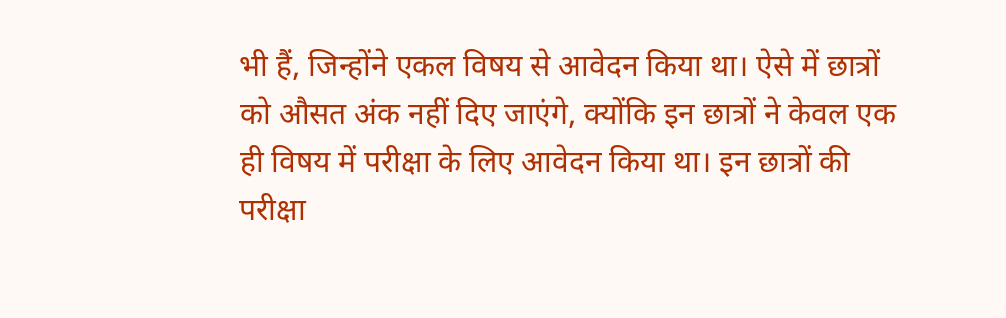भी हैं, जिन्होंने एकल विषय से आवेदन किया था। ऐसे में छात्रों को औसत अंक नहीं दिए जाएंगे, क्योंकि इन छात्रों ने केवल एक ही विषय में परीक्षा के लिए आवेदन किया था। इन छात्रों की परीक्षा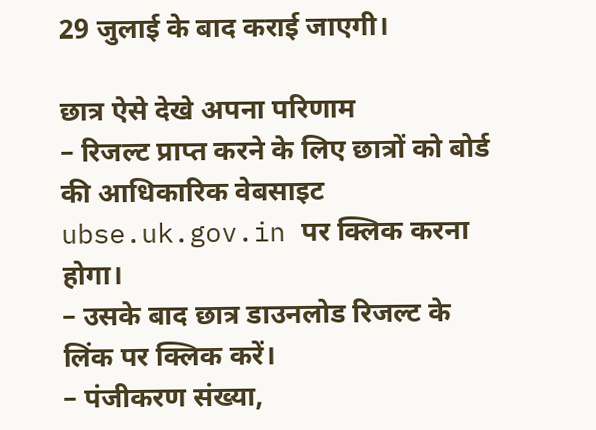29 जुलाई के बाद कराई जाएगी।

छात्र ऐसे देखे अपना परिणाम
– रिजल्ट प्राप्त करने के लिए छात्रों को बोर्ड की आधिकारिक वेबसाइट ubse.uk.gov.in पर क्लिक करना होगा।
– उसके बाद छात्र डाउनलोड रिजल्ट के लिंक पर क्लिक करें।
– पंजीकरण संख्या,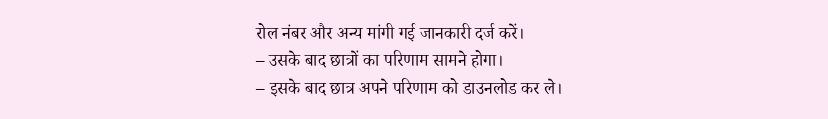रोल नंबर और अन्य मांगी गई जानकारी दर्ज करें।
– उसके बाद छात्रों का परिणाम सामने होगा।
– इसके बाद छात्र अपने परिणाम को डाउनलोड कर ले।